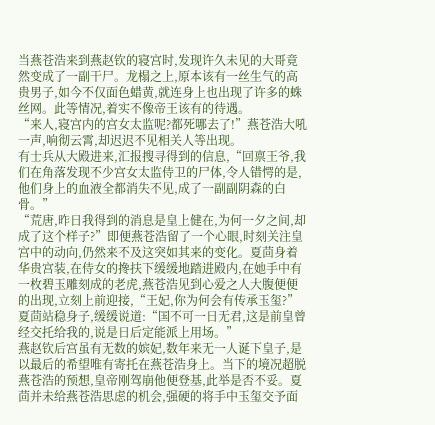当燕苍浩来到燕赵钦的寝宫时,发现许久未见的大哥竟然变成了一副干尸。龙榻之上,原本该有一丝生气的高贵男子,如今不仅面色蜡黄,就连身上也出现了许多的蛛丝网。此等情况,着实不像帝王该有的待遇。
“来人,寝宫内的宫女太监呢?都死哪去了!”燕苍浩大吼一声,响彻云霄,却迟迟不见相关人等出现。
有士兵从大殿进来,汇报搜寻得到的信息,“回禀王爷,我们在角落发现不少宫女太监侍卫的尸体,令人错愕的是,他们身上的血液全都消失不见,成了一副副阴森的白骨。”
“荒唐,昨日我得到的消息是皇上健在,为何一夕之间,却成了这个样子?”即便燕苍浩留了一个心眼,时刻关注皇宫中的动向,仍然来不及这突如其来的变化。夏茴身着华贵宫装,在侍女的搀扶下缓缓地踏进殿内,在她手中有一枚碧玉雕刻成的老虎,燕苍浩见到心爱之人大腹便便的出现,立刻上前迎接,“王妃,你为何会有传承玉玺?”
夏茴站稳身子,缓缓说道:“国不可一日无君,这是前皇曾经交托给我的,说是日后定能派上用场。”
燕赵钦后宫虽有无数的嫔妃,数年来无一人诞下皇子,是以最后的希望唯有寄托在燕苍浩身上。当下的境况超脱燕苍浩的预想,皇帝刚驾崩他便登基,此举是否不妥。夏茴并未给燕苍浩思虑的机会,强硬的将手中玉玺交予面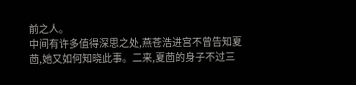前之人。
中间有许多值得深思之处,燕苍浩进宫不曾告知夏茴,她又如何知晓此事。二来,夏茴的身子不过三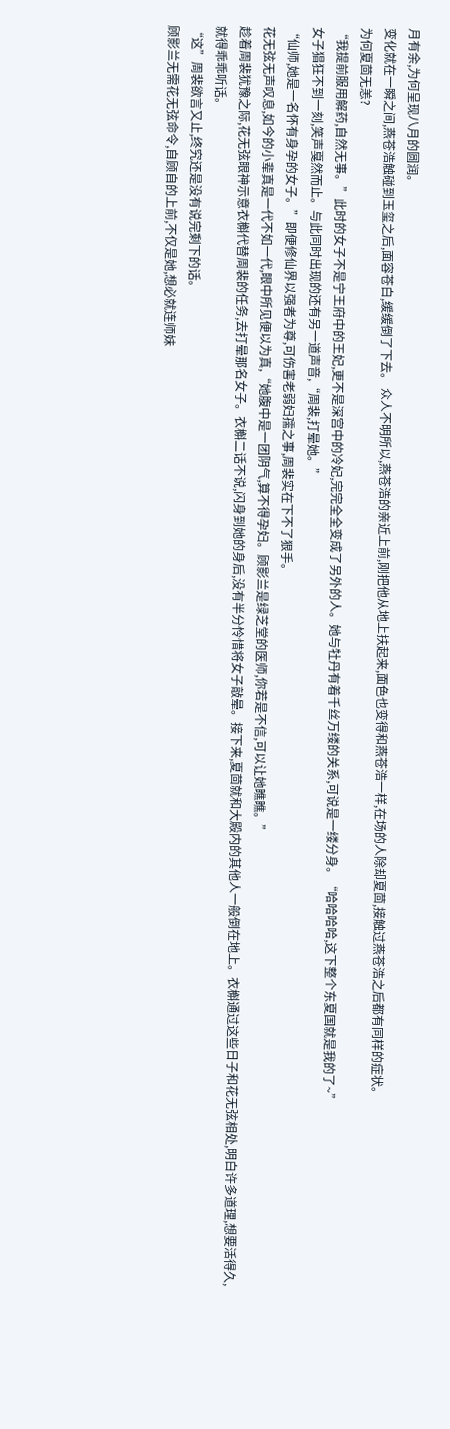月有余,为何呈现八月的圆润。
变化就在一瞬之间,燕苍浩触碰到玉玺之后,面容苍白,缓缓倒了下去。 众人不明所以,燕苍浩的亲近上前,刚把他从地上扶起来,面色也变得和燕苍浩一样,在场的人除却夏茴,接触过燕苍浩之后都有同样的症状。
为何夏茴无恙?
“我提前服用解药,自然无事。”此时的女子不是宁王府中的王妃,更不是深宫中的冷妃,完完全全变成了另外的人。她与牡丹有着千丝万缕的关系,可说是一缕分身。“哈哈哈哈,这下整个东夏国就是我的了~”
女子猖狂不到一刻,笑声戛然而止。与此同时出现的还有另一道声音,“周裴,打晕她。”
“仙师,她是一名怀有身孕的女子。”即便修仙界以强者为尊,可伤害老弱妇孺之事,周裴实在下不了狠手。
花无弦无声叹息,如今的小辈真是一代不如一代,眼中所见便以为真,“她腹中是一团阴气,算不得孕妇。顾影兰是绿芝堂的医师,你若是不信,可以让她瞧瞧。”
趁着周裴犹豫之际,花无弦眼神示意衣槲代替周裴的任务,去打晕那名女子。衣槲二话不说,闪身到她的身后,没有半分怜惜将女子敲晕。接下来,夏茴就和大殿内的其他人一般倒在地上。衣槲通过这些日子和花无弦相处,明白许多道理,想要活得久,就得乖乖听话。
“这”周裴欲言又止,终究还是没有说完剩下的话。
顾影兰无需花无弦命令,自顾自的上前,不仅是她,想必就连师妹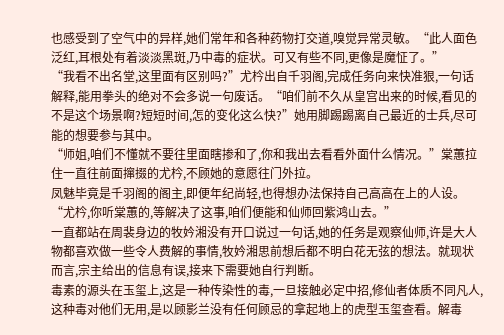也感受到了空气中的异样,她们常年和各种药物打交道,嗅觉异常灵敏。“此人面色泛红,耳根处有着淡淡黑斑,乃中毒的症状。可又有些不同,更像是魔怔了。”
“我看不出名堂,这里面有区别吗?”尤枔出自千羽阁,完成任务向来快准狠,一句话解释,能用拳头的绝对不会多说一句废话。“咱们前不久从皇宫出来的时候,看见的不是这个场景啊?短短时间,怎的变化这么快?”她用脚踢踢离自己最近的士兵,尽可能的想要参与其中。
“师姐,咱们不懂就不要往里面瞎掺和了,你和我出去看看外面什么情况。”棠蕙拉住一直往前面撺掇的尤枔,不顾她的意愿往门外拉。
凤魅毕竟是千羽阁的阁主,即便年纪尚轻,也得想办法保持自己高高在上的人设。“尤枔,你听棠蕙的,等解决了这事,咱们便能和仙师回紫鸿山去。”
一直都站在周裴身边的牧妗湘没有开口说过一句话,她的任务是观察仙师,许是大人物都喜欢做一些令人费解的事情,牧妗湘思前想后都不明白花无弦的想法。就现状而言,宗主给出的信息有误,接来下需要她自行判断。
毒素的源头在玉玺上,这是一种传染性的毒,一旦接触必定中招,修仙者体质不同凡人,这种毒对他们无用,是以顾影兰没有任何顾忌的拿起地上的虎型玉玺查看。解毒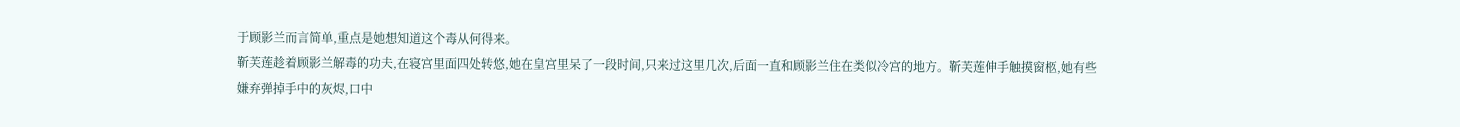于顾影兰而言简单,重点是她想知道这个毒从何得来。
靳芙莲趁着顾影兰解毒的功夫,在寝宫里面四处转悠,她在皇宫里呆了一段时间,只来过这里几次,后面一直和顾影兰住在类似冷宫的地方。靳芙莲伸手触摸窗柩,她有些嫌弃弹掉手中的灰烬,口中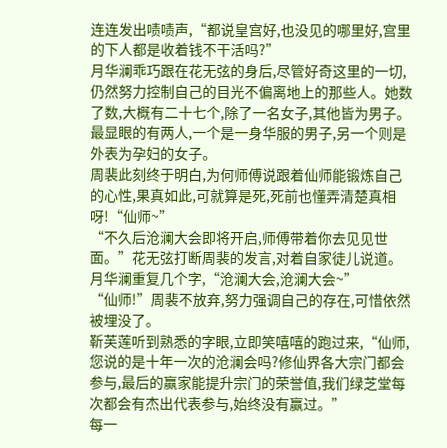连连发出啧啧声,“都说皇宫好,也没见的哪里好,宫里的下人都是收着钱不干活吗?”
月华澜乖巧跟在花无弦的身后,尽管好奇这里的一切,仍然努力控制自己的目光不偏离地上的那些人。她数了数,大概有二十七个,除了一名女子,其他皆为男子。最显眼的有两人,一个是一身华服的男子,另一个则是外表为孕妇的女子。
周裴此刻终于明白,为何师傅说跟着仙师能锻炼自己的心性,果真如此,可就算是死,死前也懂弄清楚真相呀!“仙师~”
“不久后沧澜大会即将开启,师傅带着你去见见世面。”花无弦打断周裴的发言,对着自家徒儿说道。
月华澜重复几个字,“沧澜大会,沧澜大会~”
“仙师!”周裴不放弃,努力强调自己的存在,可惜依然被埋没了。
靳芙莲听到熟悉的字眼,立即笑嘻嘻的跑过来,“仙师,您说的是十年一次的沧澜会吗?修仙界各大宗门都会参与,最后的赢家能提升宗门的荣誉值,我们绿芝堂每次都会有杰出代表参与,始终没有赢过。”
每一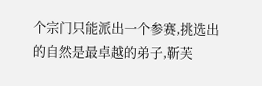个宗门只能派出一个参赛,挑选出的自然是最卓越的弟子,靳芙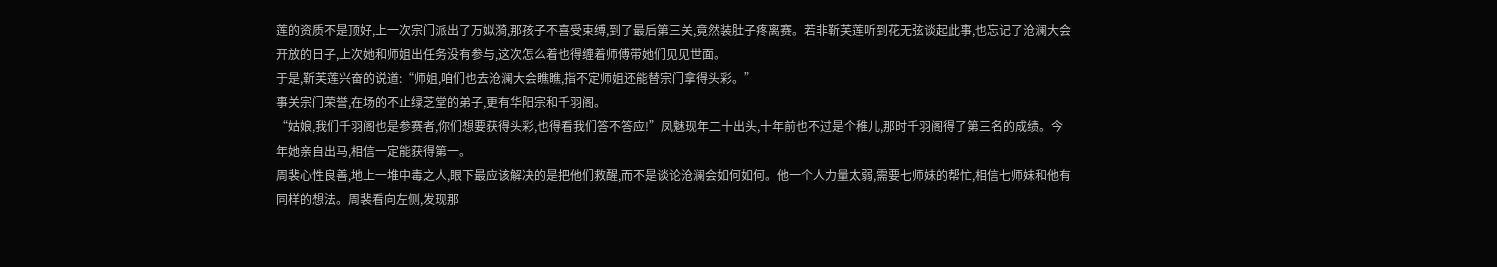莲的资质不是顶好,上一次宗门派出了万姒漪,那孩子不喜受束缚,到了最后第三关,竟然装肚子疼离赛。若非靳芙莲听到花无弦谈起此事,也忘记了沧澜大会开放的日子,上次她和师姐出任务没有参与,这次怎么着也得缠着师傅带她们见见世面。
于是,靳芙莲兴奋的说道:“师姐,咱们也去沧澜大会瞧瞧,指不定师姐还能替宗门拿得头彩。”
事关宗门荣誉,在场的不止绿芝堂的弟子,更有华阳宗和千羽阁。
“姑娘,我们千羽阁也是参赛者,你们想要获得头彩,也得看我们答不答应!”凤魅现年二十出头,十年前也不过是个稚儿,那时千羽阁得了第三名的成绩。今年她亲自出马,相信一定能获得第一。
周裴心性良善,地上一堆中毒之人,眼下最应该解决的是把他们救醒,而不是谈论沧澜会如何如何。他一个人力量太弱,需要七师妹的帮忙,相信七师妹和他有同样的想法。周裴看向左侧,发现那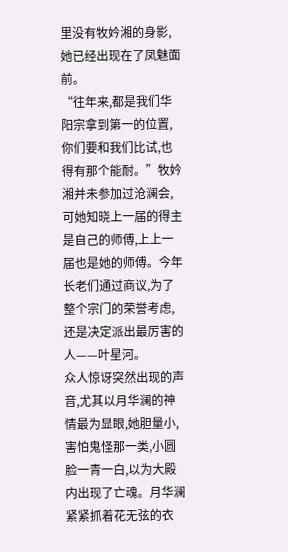里没有牧妗湘的身影,她已经出现在了凤魅面前。
“往年来,都是我们华阳宗拿到第一的位置,你们要和我们比试,也得有那个能耐。”牧妗湘并未参加过沧澜会,可她知晓上一届的得主是自己的师傅,上上一届也是她的师傅。今年长老们通过商议,为了整个宗门的荣誉考虑,还是决定派出最厉害的人——叶星河。
众人惊讶突然出现的声音,尤其以月华澜的神情最为显眼,她胆量小,害怕鬼怪那一类,小圆脸一青一白,以为大殿内出现了亡魂。月华澜紧紧抓着花无弦的衣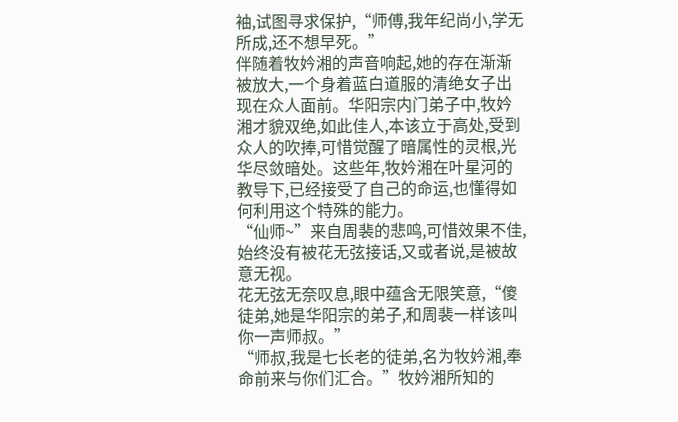袖,试图寻求保护,“师傅,我年纪尚小,学无所成,还不想早死。”
伴随着牧妗湘的声音响起,她的存在渐渐被放大,一个身着蓝白道服的清绝女子出现在众人面前。华阳宗内门弟子中,牧妗湘才貌双绝,如此佳人,本该立于高处,受到众人的吹捧,可惜觉醒了暗属性的灵根,光华尽敛暗处。这些年,牧妗湘在叶星河的教导下,已经接受了自己的命运,也懂得如何利用这个特殊的能力。
“仙师~”来自周裴的悲鸣,可惜效果不佳,始终没有被花无弦接话,又或者说,是被故意无视。
花无弦无奈叹息,眼中蕴含无限笑意,“傻徒弟,她是华阳宗的弟子,和周裴一样该叫你一声师叔。”
“师叔,我是七长老的徒弟,名为牧妗湘,奉命前来与你们汇合。”牧妗湘所知的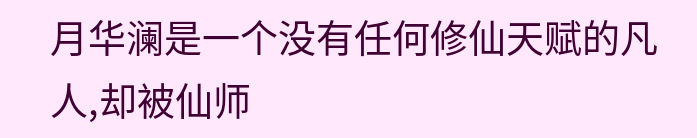月华澜是一个没有任何修仙天赋的凡人,却被仙师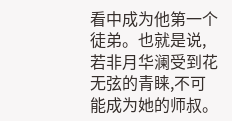看中成为他第一个徒弟。也就是说,若非月华澜受到花无弦的青睐,不可能成为她的师叔。